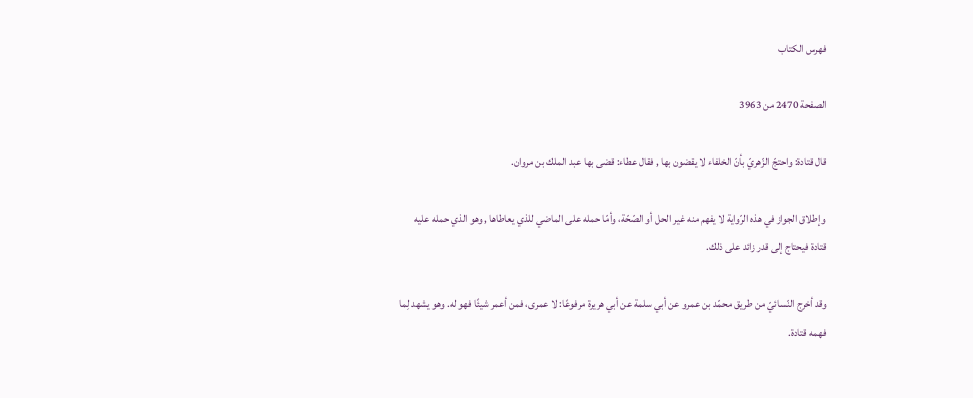فهرس الكتاب

الصفحة 2470 من 3963

قال قتادة: واحتجّ الزّهريّ بأنّ الخلفاء لا يقضون بها , فقال عطاء: قضى بها عبد الملك بن مروان.

وإطلاق الجواز في هذه الرّواية لا يفهم منه غير الحل أو الصّحّة، وأمّا حمله على الماضي للذي يعاطاها , وهو الذي حمله عليه قتادة فيحتاج إلى قدر زائد على ذلك.

وقد أخرج النّسائيّ من طريق محمّد بن عمرو عن أبي سلمة عن أبي هريرة مرفوعًا: لا عمرى، فمن أعمر شيئًا فهو له. وهو يشهد لِما فهمه قتادة.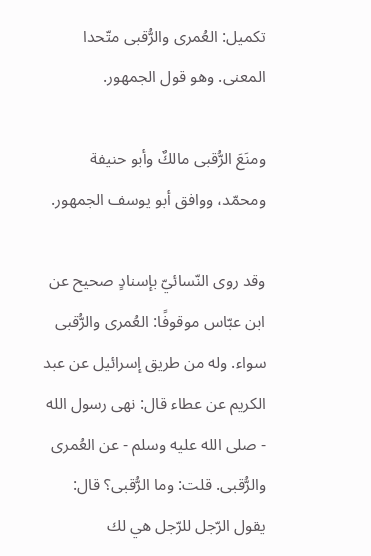تكميل: العُمرى والرُّقبى متّحدا المعنى. وهو قول الجمهور.

ومنَعَ الرُّقبى مالكٌ وأبو حنيفة ومحمّد، ووافق أبو يوسف الجمهور.

وقد روى النّسائيّ بإسنادٍ صحيح عن ابن عبّاس موقوفًا: العُمرى والرُّقبى سواء. وله من طريق إسرائيل عن عبد الكريم عن عطاء قال: نهى رسول الله - صلى الله عليه وسلم - عن العُمرى والرُّقبى. قلت: وما الرُّقبى؟ قال: يقول الرّجل للرّجل هي لك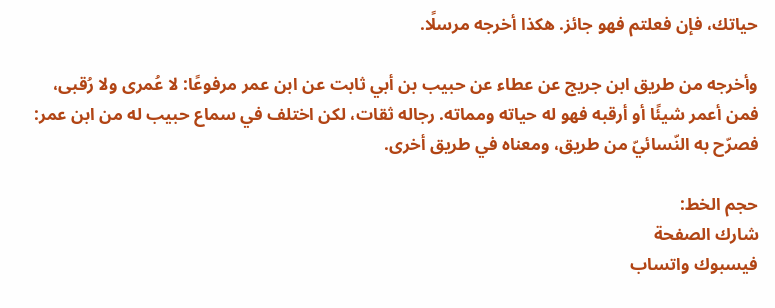حياتك، فإن فعلتم فهو جائز. هكذا أخرجه مرسلًا.

وأخرجه من طريق ابن جريج عن عطاء عن حبيب بن أبي ثابت عن ابن عمر مرفوعًا: لا عُمرى ولا رُقبى، فمن أعمر شيئًا أو أرقبه فهو له حياته ومماته. رجاله ثقات، لكن اختلف في سماع حبيب له من ابن عمر: فصرّح به النّسائيّ من طريق، ومعناه في طريق أخرى.

حجم الخط:
شارك الصفحة
فيسبوك واتساب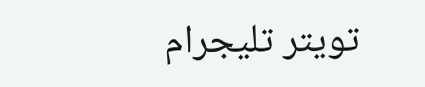تويتر تليجرام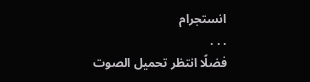انستجرام
. . .
فضلًا انتظر تحميل الصوت